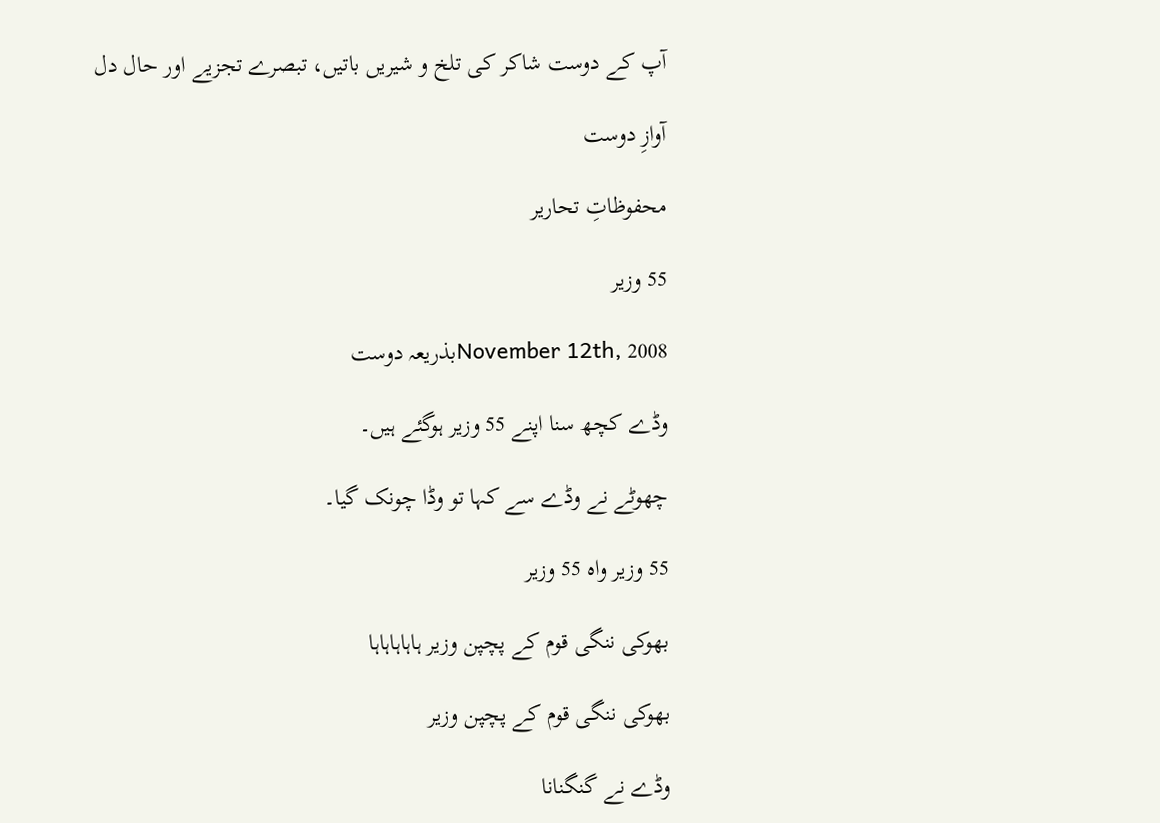آپ کے دوست شاکر کی تلخ و شیریں باتیں، تبصرے تجزیے اور حال دل

آوازِ دوست

محفوظاتِ تحاریر

55 وزیر

November 12th, 2008بذریعہ دوست

وڈے کچھ سنا اپنے 55 وزیر ہوگئے ہیں۔

چھوٹے نے وڈے سے کہا تو وڈا چونک گیا۔

55 وزیر واہ 55 وزیر

بھوکی ننگی قوم کے پچپن وزیر ہاہاہاہاہا

بھوکی ننگی قوم کے پچپن وزیر

وڈے نے گنگنانا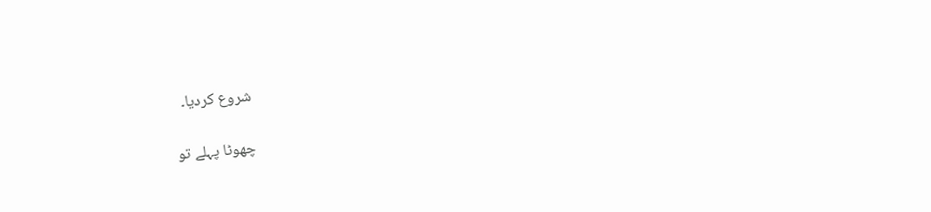شروع کردیا۔

چھوٹا پہلے تو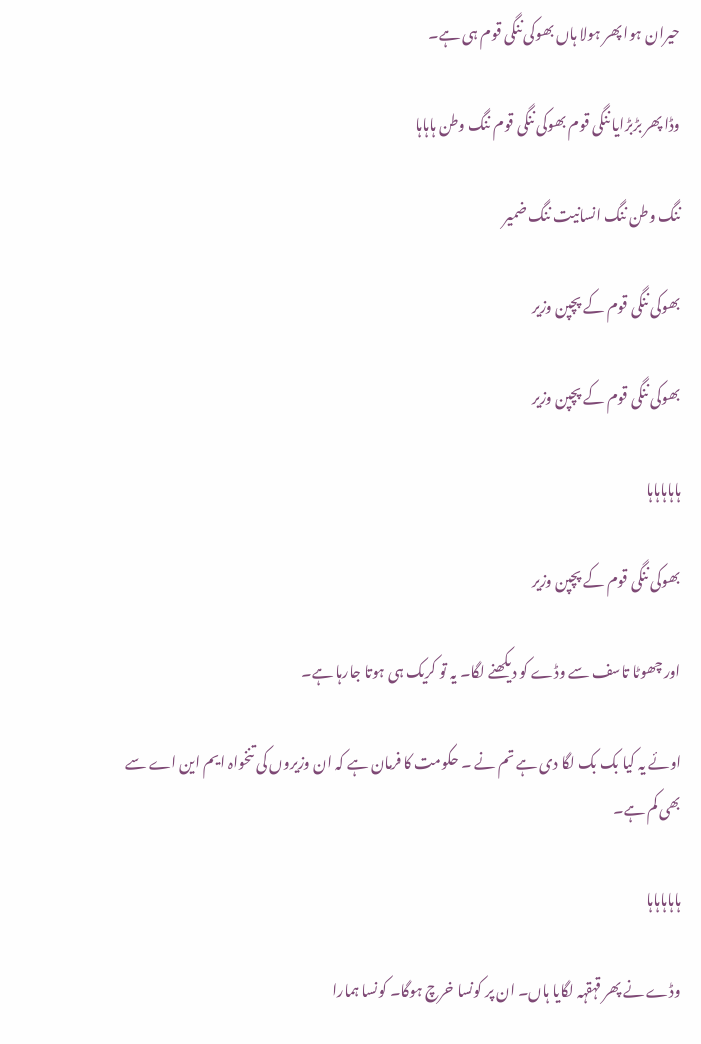حیران ہوا پھر ہولا ہاں بھوکی ننگی قوم ہی ہے۔

وڈا پھر بڑبڑایا ننگی قوم بھوکی ننگی قوم ننگ وطن ہاہاہا

ننگ وطن ننگ انسانیت ننگ ضمیر

بھوکی ننگی قوم کے پچپن وزیر

بھوکی ننگی قوم کے پچپن وزیر

ہاہاہاہاہا

بھوکی ننگی قوم کے پچپن وزیر

اور چھوٹا تاسف سے وڈے کو دیکھنے لگا۔ یہ تو کریک ہی ہوتا جارہا ہے۔

اوئے یہ کیا بک بک لگا دی ہے تم نے ۔ حکومت کا فرمان ہے کہ ان وزیروں کی تنخواہ ایم این اے سے بھی کم ہے۔

ہاہاہاہاہا

وڈے نے پھر قہقہہ لگایا ہاں۔ ان پر کونسا خرچ ہوگا۔ کونسا ہمارا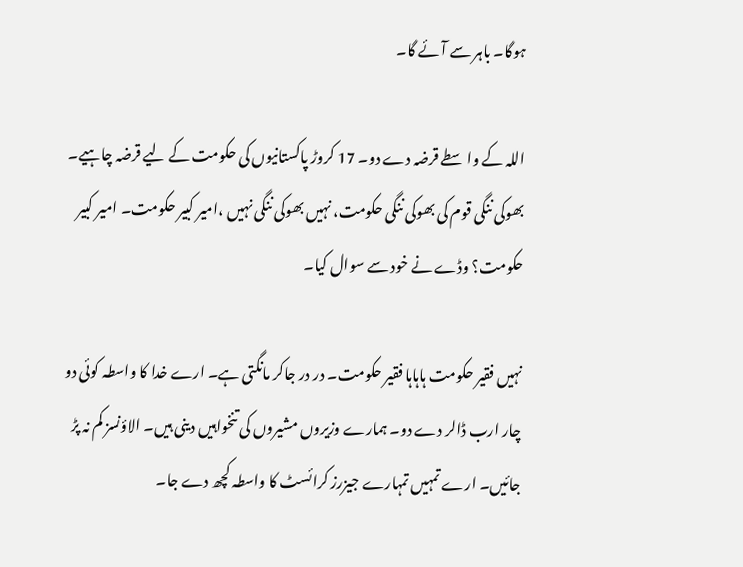ہوگا۔ باہر سے آئے گا۔

اللہ کے واسطے قرضہ دے دو۔ 17 کروڑ پاکستانیوں کی حکومت کے لیے قرضہ چاہیے۔ بھوکی ننگی قوم کی بھوکی ننگی حکومت، نہیں بھوکی ننگی نہیں ،امیر کبیر حکومت۔ امیر کبیر حکومت؟ وڈے نے خود سے سوال کیا۔

نہیں فقیر حکومت ہاہاہا فقیر حکومت۔ در در جاکر مانگتی ہے۔ ارے خدا کا واسطہ کوئی دو چار ارب ڈالر دے دو۔ ہمارے وزیروں مشیروں کی تنخواہیں دینی ہیں۔ الاؤنسز کم نہ پڑ جائیں۔ ارے تمہیں تمہارے جیزرز کرائسٹ کا واسطہ کچھ دے جا۔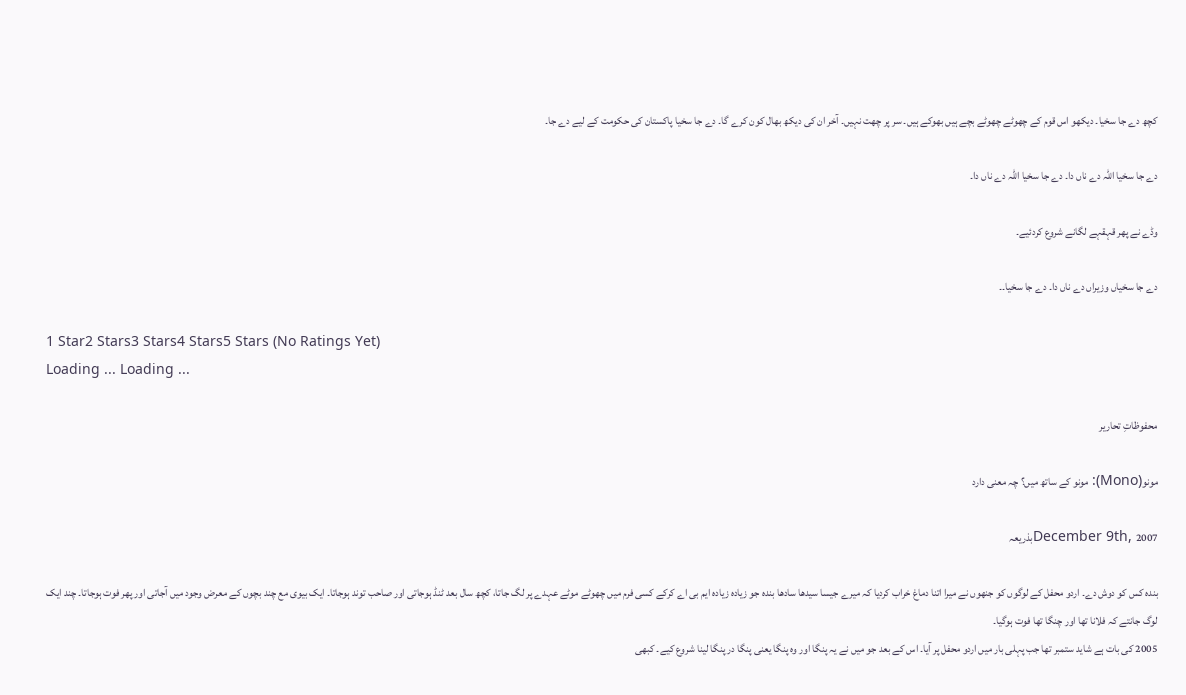کچھ دے جا سخیا۔ دیکھو اس قوم کے چھوٹے چھوٹے بچے ہیں بھوکے ہیں۔ سر پر چھت نہیں۔ آخر ان کی دیکھ بھال کون کرے گا۔ دے جا سخیا پاکستان کی حکومت کے لیے دے جا۔

دے جا سخیا اللہ دے ناں دا۔ دے جا سخیا اللہ دے ناں دا۔

وڈے نے پھر قہقہے لگانے شروع کردئیے۔

دے جا سخیاں وزیراں دے ناں دا۔ دے جا سخیا۔۔

1 Star2 Stars3 Stars4 Stars5 Stars (No Ratings Yet)
Loading ... Loading ...

محفوظاتِ تحاریر

مونو(Mono): مونو کے ساتھ میں؟ چہ معنی دارد

December 9th, 2007بذریعہ

بندہ کس کو دوش دے۔ اردو محفل کے لوگوں کو جنھوں نے میرا اتنا دماغ خراب کردیا کہ میرے جیسا سیدھا سادھا بندہ جو زیادہ زیادہ ایم بی اے کرکے کسی فرم میں چھوٹے موٹے عہدے پر لگ جاتا، کچھ سال بعد ٹنڈ ہوجاتی اور صاحب توند ہوجاتا۔ ایک بیوی مع چند بچوں کے معرض وجود میں آجاتی اور پھر فوت ہوجاتا۔ چند ایک لوگ جانتے کہ فلانا تھا اور چنگا تھا فوت ہوگیا۔
2005 کی بات ہے شاید ستمبر تھا جب پہلی بار میں اردو محفل پر آیا۔ اس کے بعد جو میں نے یہ پنگا اور وہ پنگا یعنی پنگا در پنگا لینا شروع کیے۔ کبھی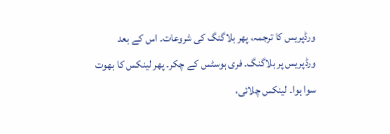ورڈپریس کا ترجمہ، پھر بلاگنگ کی شروعات۔ اس کے بعد ورڈپریس پر بلاگنگ۔ فری ہوسٹس کے چکر۔ پھر لینکس کا بھوت سوا ہوا۔ لینکس چلائی،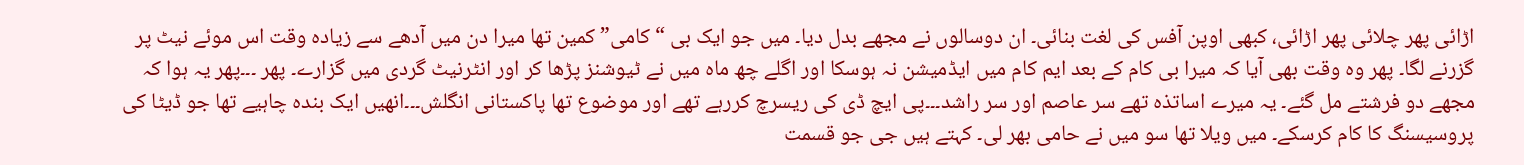اڑائی پھر چلائی پھر اڑائی، کبھی اوپن آفس کی لغت بنائی۔ ان دوسالوں نے مجھے بدل دیا۔ میں جو ایک بی “کامی” کمین تھا میرا دن میں آدھے سے زیادہ وقت اس موئے نیٹ پر گزرنے لگا۔ پھر وہ وقت بھی آیا کہ میرا بی کام کے بعد ایم کام میں ایڈمیشن نہ ہوسکا اور اگلے چھ ماہ میں نے ٹیوشنز پڑھا کر اور انٹرنیٹ گردی میں گزارے۔ پھر ۔۔۔پھر یہ ہوا کہ مجھے دو فرشتے مل گئے۔ یہ میرے اساتذہ تھے سر عاصم اور سر راشد۔۔۔پی ایچ ڈی کی ریسرچ کررہے تھے اور موضوع تھا پاکستانی انگلش۔۔۔انھیں ایک بندہ چاہیے تھا جو ڈیٹا کی پروسیسنگ کا کام کرسکے۔ میں ویلا تھا سو میں نے حامی بھر لی۔ کہتے ہیں جی جو قسمت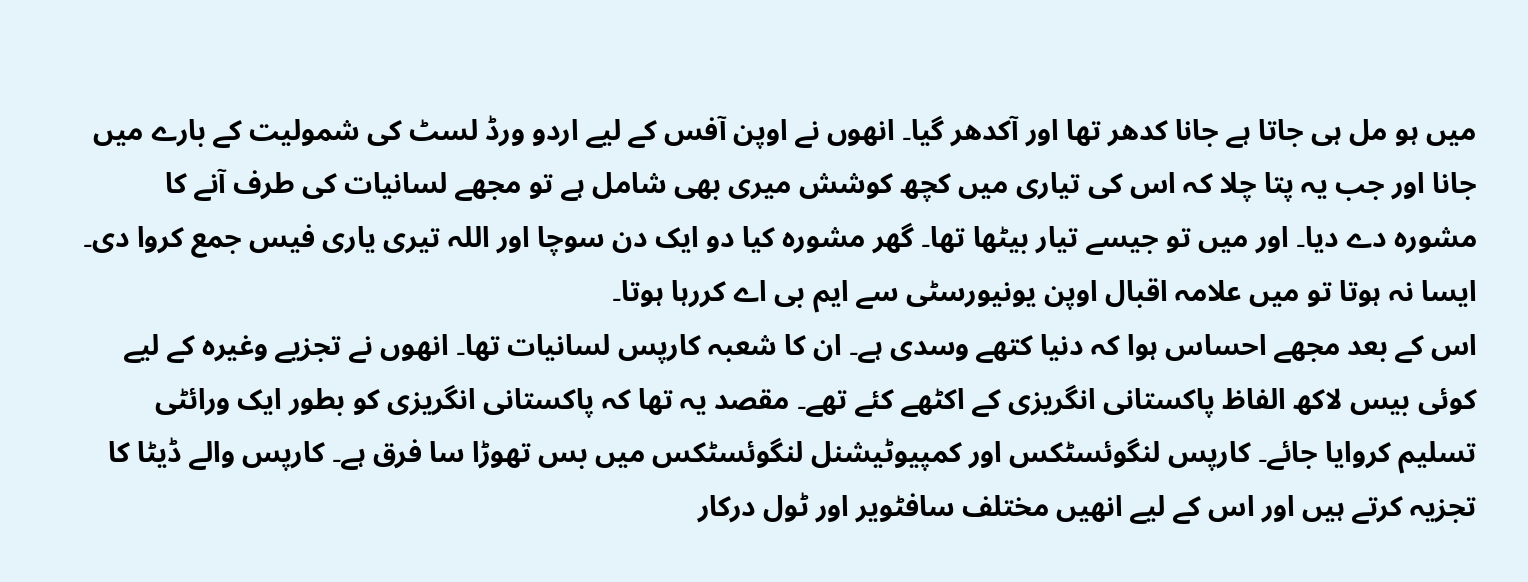میں ہو مل ہی جاتا ہے جانا کدھر تھا اور آکدھر گیا۔ انھوں نے اوپن آفس کے لیے اردو ورڈ لسٹ کی شمولیت کے بارے میں جانا اور جب یہ پتا چلا کہ اس کی تیاری میں کچھ کوشش میری بھی شامل ہے تو مجھے لسانیات کی طرف آنے کا مشورہ دے دیا۔ اور میں تو جیسے تیار بیٹھا تھا۔ گھر مشورہ کیا دو ایک دن سوچا اور اللہ تیری یاری فیس جمع کروا دی۔ ایسا نہ ہوتا تو میں علامہ اقبال اوپن یونیورسٹی سے ایم بی اے کررہا ہوتا۔
اس کے بعد مجھے احساس ہوا کہ دنیا کتھے وسدی ہے۔ ان کا شعبہ کارپس لسانیات تھا۔ انھوں نے تجزیے وغیرہ کے لیے کوئی بیس لاکھ الفاظ پاکستانی انگریزی کے اکٹھے کئے تھے۔ مقصد یہ تھا کہ پاکستانی انگریزی کو بطور ایک ورائٹی تسلیم کروایا جائے۔ کارپس لنگوئسٹکس اور کمپیوٹیشنل لنگوئسٹکس میں بس تھوڑا سا فرق ہے۔ کارپس والے ڈیٹا کا تجزیہ کرتے ہیں اور اس کے لیے انھیں مختلف سافٹویر اور ٹول درکار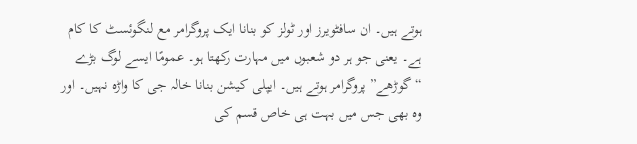ہوتے ہیں۔ ان سافٹویرز اور ٹولز کو بنانا ایک پروگرامر مع لنگوئسٹ کا کام ہے۔ یعنی جو ہر دو شعبوں میں مہارت رکھتا ہو۔ عمومًا ایسے لوگ بڑے “گوڑھے” پروگرامر ہوتے ہیں۔ ایپلی کیشن بنانا خالہ جی کا واڑہ نہیں۔ اور وہ بھی جس میں بہت ہی خاص قسم کی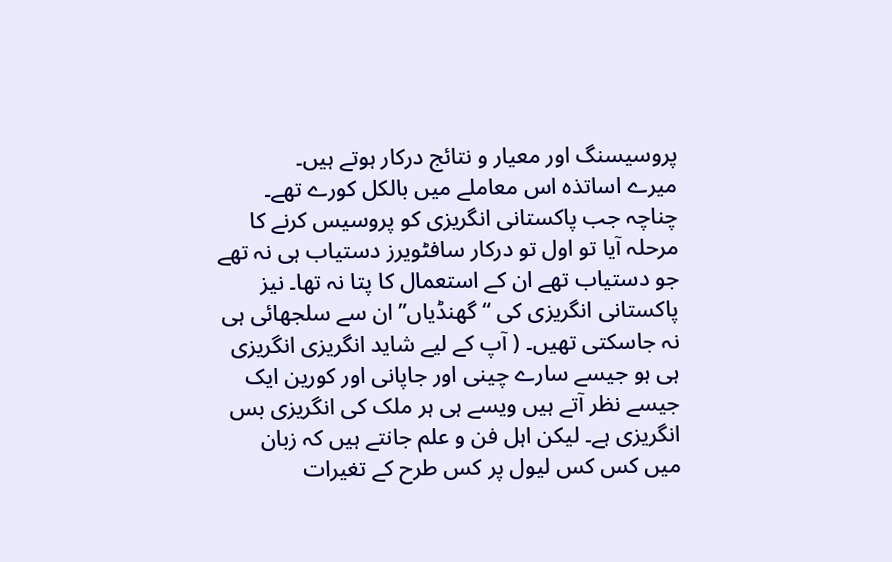پروسیسنگ اور معیار و نتائج درکار ہوتے ہیں۔
میرے اساتذہ اس معاملے میں بالکل کورے تھے۔ چناچہ جب پاکستانی انگریزی کو پروسیس کرنے کا مرحلہ آیا تو اول تو درکار سافٹویرز دستیاب ہی نہ تھے جو دستیاب تھے ان کے استعمال کا پتا نہ تھا۔ نیز پاکستانی انگریزی کی “گھنڈیاں” ان سے سلجھائی ہی نہ جاسکتی تھیں۔ ( آپ کے لیے شاید انگریزی انگریزی ہی ہو جیسے سارے چینی اور جاپانی اور کورین ایک جیسے نظر آتے ہیں ویسے ہی ہر ملک کی انگریزی بس انگریزی ہے۔ لیکن اہل فن و علم جانتے ہیں کہ زبان میں کس کس لیول پر کس طرح کے تغیرات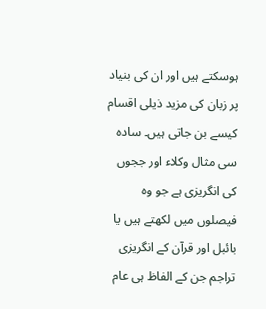ہوسکتے ہیں اور ان کی بنیاد پر زبان کی مزید ذیلی اقسام کیسے بن جاتی ہیں۔ سادہ سی مثال وکلاء اور ججوں کی انگریزی ہے جو وہ فیصلوں میں لکھتے ہیں یا بائبل اور قرآن کے انگریزی تراجم جن کے الفاظ ہی عام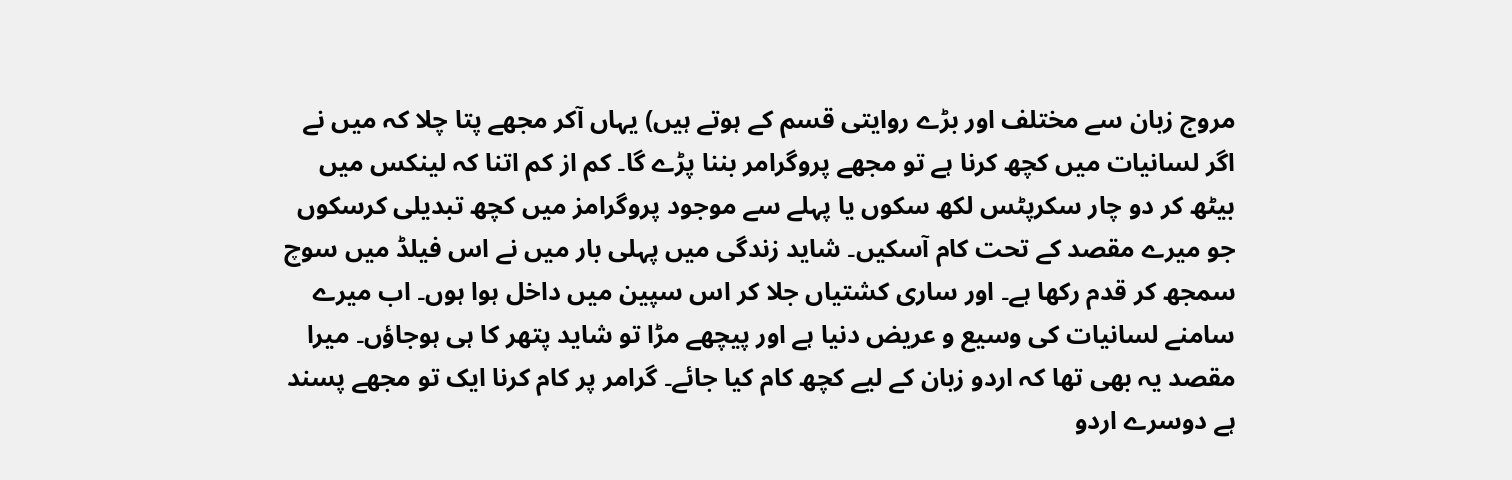مروج زبان سے مختلف اور بڑے روایتی قسم کے ہوتے ہیں) یہاں آکر مجھے پتا چلا کہ میں نے اگر لسانیات میں کچھ کرنا ہے تو مجھے پروگرامر بننا پڑے گا۔ کم از کم اتنا کہ لینکس میں بیٹھ کر دو چار سکرپٹس لکھ سکوں یا پہلے سے موجود پروگرامز میں کچھ تبدیلی کرسکوں جو میرے مقصد کے تحت کام آسکیں۔ شاید زندگی میں پہلی بار میں نے اس فیلڈ میں سوچ سمجھ کر قدم رکھا ہے۔ اور ساری کشتیاں جلا کر اس سپین میں داخل ہوا ہوں۔ اب میرے سامنے لسانیات کی وسیع و عریض دنیا ہے اور پیچھے مڑا تو شاید پتھر کا ہی ہوجاؤں۔ میرا مقصد یہ بھی تھا کہ اردو زبان کے لیے کچھ کام کیا جائے۔ گرامر پر کام کرنا ایک تو مجھے پسند ہے دوسرے اردو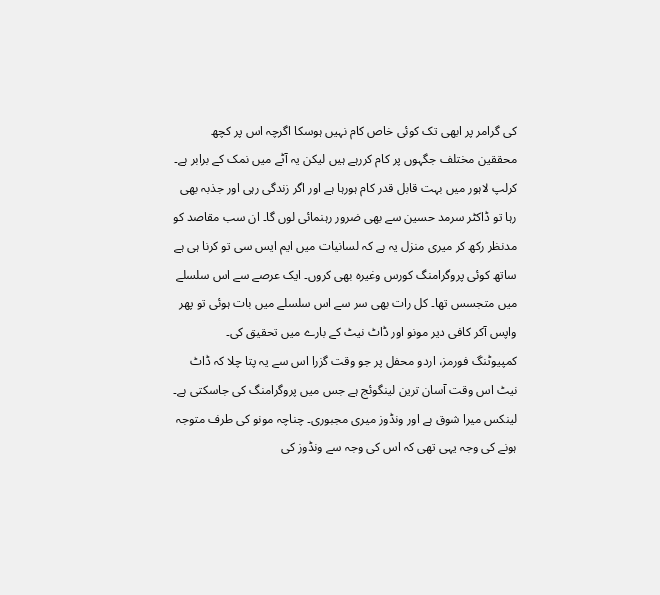کی گرامر پر ابھی تک کوئی خاص کام نہیں ہوسکا اگرچہ اس پر کچھ محققین مختلف جگہوں پر کام کررہے ہیں لیکن یہ آٹے میں نمک کے برابر ہے۔ کرلپ لاہور میں بہت قابل قدر کام ہورہا ہے اور اگر زندگی رہی اور جذبہ بھی رہا تو ڈاکٹر سرمد حسین سے بھی ضرور رہنمائی لوں گا۔ ان سب مقاصد کو مدنظر رکھ کر میری منزل یہ ہے کہ لسانیات میں ایم ایس سی تو کرنا ہی ہے ساتھ کوئی پروگرامنگ کورس وغیرہ بھی کروں۔ ایک عرصے سے اس سلسلے میں متجسس تھا۔ کل رات بھی سر سے اس سلسلے میں بات ہوئی تو پھر واپس آکر کافی دیر مونو اور ڈاٹ نیٹ کے بارے میں تحقیق کی۔
کمپیوٹنگ فورمز، اردو محفل پر جو وقت گزرا اس سے یہ پتا چلا کہ ڈاٹ نیٹ اس وقت آسان ترین لینگوئج ہے جس میں پروگرامنگ کی جاسکتی ہے۔ لینکس میرا شوق ہے اور ونڈوز میری مجبوری۔ چناچہ مونو کی طرف متوجہ ہونے کی وجہ یہی تھی کہ اس کی وجہ سے ونڈوز کی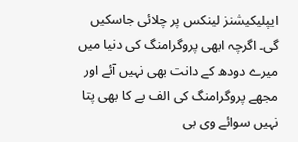ایپلیکیشنز لینکس پر چلائی جاسکیں گی۔ اگرچہ ابھی پروگرامنگ کی دنیا میں میرے دودھ کے دانت بھی نہیں آئے اور مجھے پروگرامنگ کی الف بے کا بھی پتا نہیں سوائے وی بی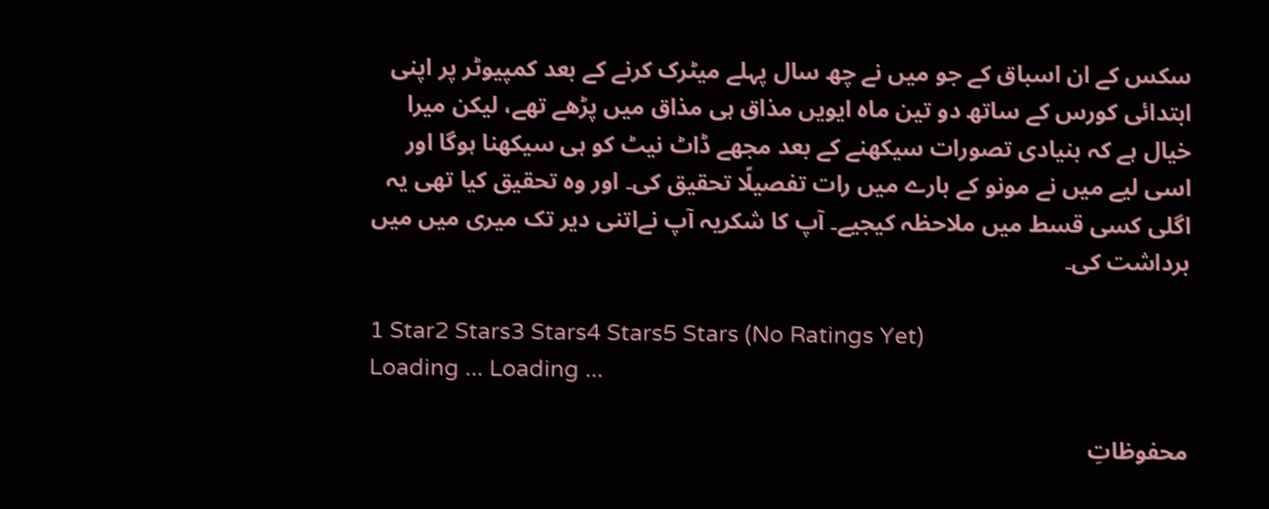سکس کے ان اسباق کے جو میں نے چھ سال پہلے میٹرک کرنے کے بعد کمپیوٹر پر اپنی ابتدائی کورس کے ساتھ دو تین ماہ ایویں مذاق ہی مذاق میں پڑھے تھے، لیکن میرا خیال ہے کہ بنیادی تصورات سیکھنے کے بعد مجھے ڈاٹ نیٹ کو ہی سیکھنا ہوگا اور اسی لیے میں نے مونو کے بارے میں رات تفصیلًا تحقیق کی۔ اور وہ تحقیق کیا تھی یہ اگلی کسی قسط میں ملاحظہ کیجیے۔ آپ کا شکریہ آپ نےاتنی دیر تک میری میں میں برداشت کی۔

1 Star2 Stars3 Stars4 Stars5 Stars (No Ratings Yet)
Loading ... Loading ...

محفوظاتِ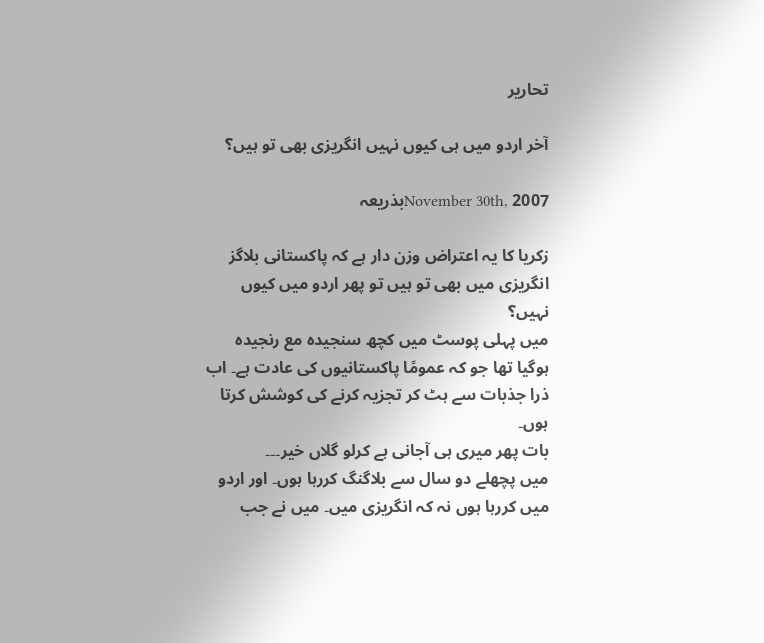تحاریر

آخر اردو میں ہی کیوں نہیں انگریزی بھی تو ہیں؟

November 30th, 2007بذریعہ

زکریا کا یہ اعتراض وزن دار ہے کہ پاکستانی بلاگز انگریزی میں‌ بھی تو ہیں تو پھر اردو میں کیوں نہیں؟
میں پہلی پوسٹ میں کچھ سنجیدہ مع رنجیدہ ہوگیا تھا جو کہ عمومًا پاکستانیوں کی عادت ہے۔ اب ذرا جذبات سے ہٹ کر تجزیہ کرنے کی کوشش کرتا ہوں۔
بات پھر میری ہی آجانی ہے کرلو گلاں خیر۔۔۔
میں پچھلے دو سال سے بلاگنگ کررہا ہوں۔ اور اردو میں کررہا ہوں نہ کہ انگریزی میں۔ میں نے جب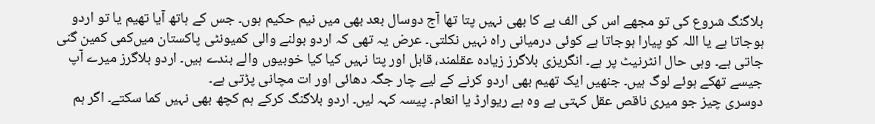بلاگنگ شروع کی تو مجھے اس کی الف بے کا بھی نہیں پتا تھا آج دوسال بعد بھی میں نیم حکیم ہوں۔ جس کے ہاتھ آیا تھیم یا تو اردو ہوجاتا ہے یا اللہ کو پیارا ہوجاتا ہے کوئی درمیانی راہ نہیں نکلتی۔ عرض یہ تھی کہ اردو بولنے والی کمیونٹی پاکستان میں‌کمی کمین گنی جاتی ہے۔ وہی حال انٹرنیٹ پر ہے۔ انگریزی بلاگرز زیادہ عقلمند، قابل اور پتا نہیں کیا کیا خوبیوں والے بندے ہیں۔ اردو بلاگرز میرے آپ جیسے تھکے ہوئے لوگ ہیں۔ جنھیں ایک تھیم بھی اردو کرنے کے لیے چار جگہ دھائی اور ات مچانی پڑتی ہے۔
دوسری چیز جو میری ناقص عقل کہتی ہے وہ ہے ریوارڈ یا انعام۔ پیسہ کہہ لیں۔ اردو بلاگنگ کرکے ہم کچھ بھی نہیں‌ کما سکتے۔ اگر ہم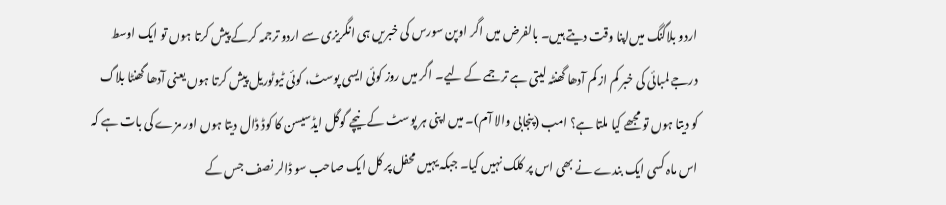اردو بلاگنگ میں‌اپنا وقت دیتے ہیں۔ بالفرض میں اگر اوپن سورس کی خبریں‌ ہی انگریزی سے اردو ترجمہ کرکے پیش کرتا ہوں‌ تو ایک اوسط درجے لمبائی کی خبر کم از کم آدھا گھنٹہ لیتی ہے ترجمے کے لیے۔ اگر میں روز کوئی ایسی پوسٹ، کوئی ٹیوٹوریل پیش کرتا ہوں یعنی آدھا گھنٹا بلاگ کو دیتا ہوں تو مجھے کیا ملتا ہے؟ امب (پنجابی والا آم)۔ میں اپنی ہر پوسٹ کے نیچے گوگل ایڈسیسن کا کوڈ ڈال دیتا ہوں اور مزے کی بات ہے کہ اس ماہ کسی ایک بندے نے بھی اس پر کلک نہیں کیا۔ جبکہ یہیں محفل پر کل ایک صاحب سو ڈالر نصف جس کے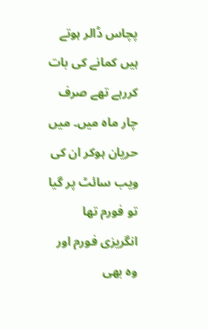پچاس ڈالر ہوتے ہیں کمانے کی بات کررہے تھے صرف چار ماہ میں۔ میں حریان ہوکر ان کی ویب سائٹ پر گیا تو فورم تھا انگریزی فورم اور وہ بھی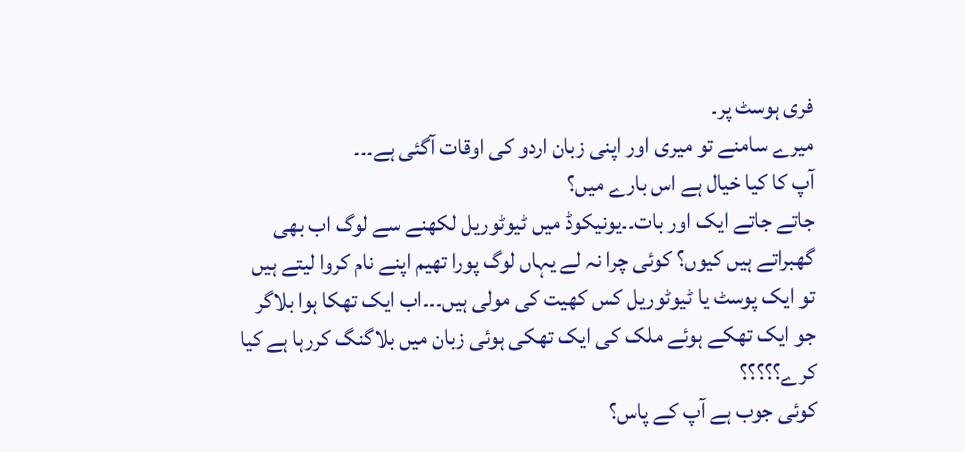فری ہوسٹ پر۔
میرے سامنے تو میری اور اپنی زبان اردو کی اوقات آگئی ہے۔۔۔
آپ کا کیا خیال ہے اس بارے میں؟
جاتے جاتے ایک اور بات۔۔یونیکوڈ میں‌ ٹیوٹوریل لکھنے سے لوگ اب بھی گھبراتے ہیں کیوں؟ کوئی چرا نہ لے یہاں لوگ پورا تھیم اپنے نام کروا لیتے ہیں تو ایک پوسٹ یا ٹیوٹوریل کس کھیت کی مولی ہیں۔۔۔اب ایک تھکا ہوا بلاگر جو ایک تھکے ہوئے ملک کی ایک تھکی ہوئی زبان میں بلاگنگ کررہا ہے کیا کرے؟؟؟؟؟
کوئی جوب ہے آپ کے پاس؟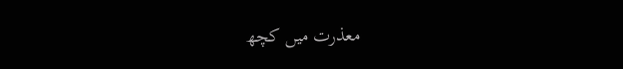معذرت میں کچھ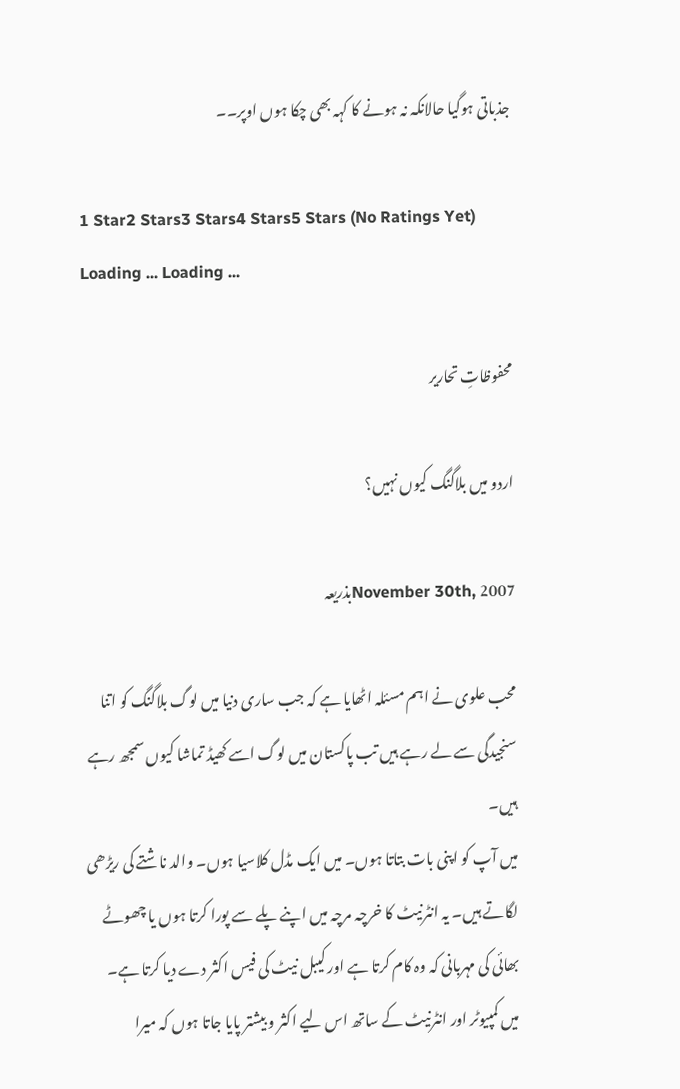جذباتی ہوگیا حالانکہ نہ ہونے کا کہہ بھی چکا ہوں اوپر۔۔

1 Star2 Stars3 Stars4 Stars5 Stars (No Ratings Yet)
Loading ... Loading ...

محفوظاتِ تحاریر

اردو میں بلاگنگ کیوں نہیں؟

November 30th, 2007بذریعہ

محب علوی نے اہم مسئلہ اٹھایا ہے کہ جب ساری دنیا میں لوگ بلاگنگ کو اتنا سنجیدگی سے لے رہے ہیں تب پاکستان میں لوگ اسے کھیڈ تماشا کیوں سمجھ رہے ہیں۔
میں آپ کو اپنی بات بتاتا ہوں۔ میں ایک مڈل کلاسیا ہوں۔ والد ناشتے کی ریڑھی لگاتے ہیں۔ یہ انٹرنیٹ کا خرچہ مرچہ میں اپنے پلے سے پورا کرتا ہوں یا چھوٹے بھائی کی مہربانی کہ وہ کام کرتا ہے اور کیبل نیٹ کی فیس اکثر دے دیا کرتا ہے۔ میں کمپیوٹر اور انٹرنیٹ کے ساتھ اس لیے اکثر و بیشتر پایا جاتا ہوں کہ میرا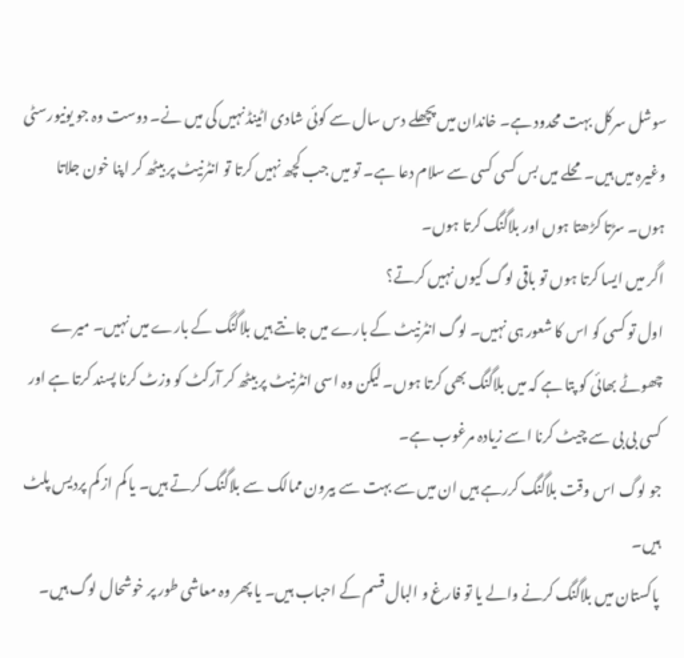سوشل سرکل بہت محدود ہے۔ خاندان میں‌ پچھلے دس سال سے کوئی شادی اٹینڈ نہیں کی میں نے۔ دوست وہ جو یونیورسٹی وغیرہ میں ہیں۔ محلے میں بس کسی کسی سے سلام دعا ہے۔ تو میں جب کچھ نہیں کرتا تو انٹرنیٹ پر بیٹھ کر اپنا خون جلاتا ہوں۔ سڑتا کڑھتا ہوں اور بلاگنگ کرتا ہوں۔
اگر میں ایسا کرتا ہوں تو باقی لوگ کیوں نہیں کرتے؟
اول تو کسی کو اس کا شعور ہی نہیں۔ لوگ انٹرنیٹ کے بارے میں جانتے ہیں بلاگنگ کے بارے میں نہیں۔ میرے چھوٹے بھائی کو پتا ہے کہ میں بلاگنگ بھی کرتا ہوں۔ لیکن وہ اسی انٹرنیٹ پر بیٹھ کر آرکٹ کو وزٹ کرنا پسند کرتا ہے اور کسی بی بی سے چیٹ کرنا اسے زیادہ مرغوب ہے۔
جو لوگ اس وقت بلاگنگ کررہے ہیں ان میں سے بہت سے بیرون ممالک سے بلاگنگ کرتے ہیں۔ یا کم از کم پردیس پلٹ ہیں۔
پاکستان میں بلاگنگ کرنے والے یا تو فارغ و البال قسم کے احباب ہیں۔ یا پھر وہ معاشی طور پر خوشحال لوگ ہیں۔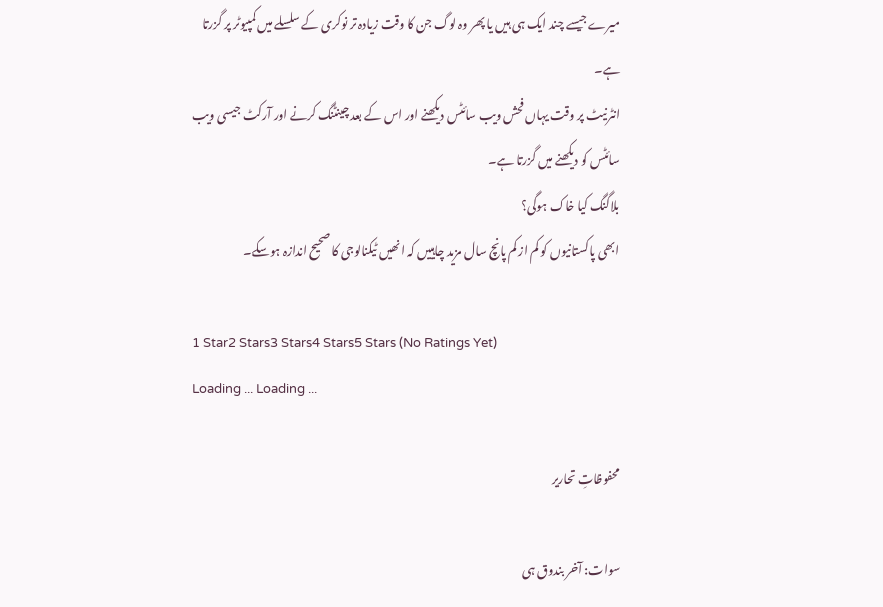میرے جیسے چند ایک ہی ہیں یا پھر وہ لوگ جن کا وقت زیادہ تر نوکری کے سلسلے میں کمپیوٹر پر گزرتا ہے۔
انٹرنیٹ پر وقت یہاں فحش ویب سائٹس دیکھنے اور اس کے بعد چینٹنگ کرنے اور آرکٹ جیسی ویب سائٹس کو دیکھنے میں گزرتا ہے۔
بلاگنگ کیا خاک ہوگی؟
ابھی پاکستانیوں کو کم از کم پانچ سال مزید چاہییں کہ انھیں ٹیکنالوجی کا صحیح اندازہ ہوسکے۔

1 Star2 Stars3 Stars4 Stars5 Stars (No Ratings Yet)
Loading ... Loading ...

محفوظاتِ تحاریر

سوات: آخر بندوق ہی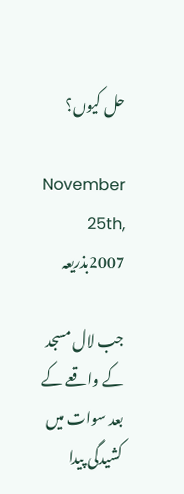حل کیوں؟

November 25th, 2007بذریعہ

جب لال مسجد کے واقعے کے بعد سوات میں کشیدگی پیدا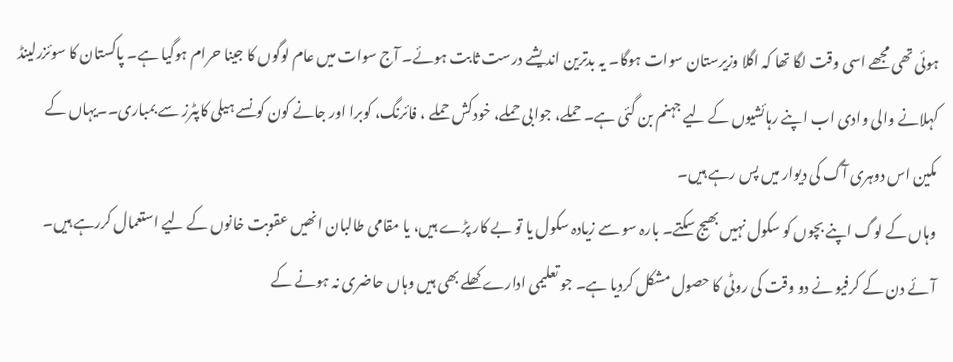ہوئی تھی مجھے اسی وقت لگا تھا کہ اگلا وزیرستان سوات ہوگا۔ یہ بدترین اندیشے درست ثابت ہوئے۔ آج سوات میں عام لوگوں کا جینا حرام ہوگیا ہے۔ پاکستان کا سوئزرلینڈ کہلانے والی وادی اب اپنے رہائشیوں کے لیے جہنم بن گئی ہے۔ حملے، جوابی حملے، خودکش حملے ، فائرنگ، کوبرا اور جانے کون کونسے ہیلی کاپٹرز سے بمباری۔۔یہاں کے مکین اس دوہری آگ کی دیوار میں پس رہے ہیں۔
وہاں کے لوگ اپنے بچوں کو سکول نہیں بھیج سکتے۔ بارہ سو سے زیادہ سکول یا تو بے کار پڑے ہیں، یا مقامی طالبان انھیں عقوبت خانوں کے لیے استعمال کررہے ہیں۔ آئے دن کے کرفیو نے دو وقت کی روٹی کا حصول مشکل کردیا ہے۔ جو تعلیمی ادارے کھلے بھی ہیں وہاں حاضری نہ ہونے کے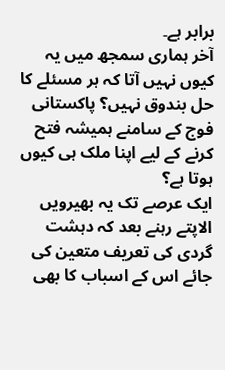برابر ہے۔
آخر ہماری سمجھ میں یہ کیوں نہیں آتا کہ ہر مسئلے کا حل بندوق نہیں؟ پاکستانی فوج کے سامنے ہمیشہ فتح کرنے کے لیے اپنا ملک ہی کیوں ہوتا ہے؟
ایک عرصے تک یہ بھیرویں الاپتے رہنے بعد کہ دہشت گردی کی تعریف متعین کی جائے اس کے اسباب کا بھی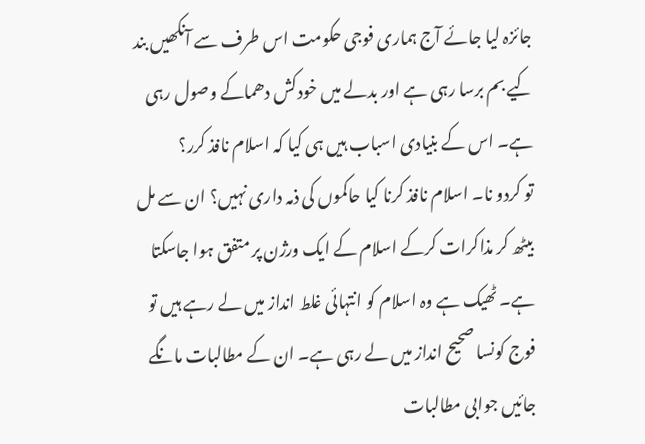جائزہ لیا جائے آج ہماری فوجی حکومت اس طرف سے آنکھیں بند کیے بم برسا رہی ہے اور بدلے میں خودکش دھماکے وصول رہی ہے۔ اس کے بنیادی اسباب ہیں ہی کیا کہ اسلام نافذ کرر؟
تو کردو نا۔ اسلام نافذ کرنا کیا حاکموں کی ذمہ داری نہیں؟ ان سے مل بیٹھ کر مذاکرات کرکے اسلام کے ایک ورژن پر متفق ہوا جاسکتا ہے۔ ٹھیک ہے وہ اسلام کو انتہائی غلط انداز میں لے رہے ہیں تو فوج کونسا صحیح انداز میں لے رہی ہے۔ ان کے مطالبات مانگے جائیں جوابی مطالبات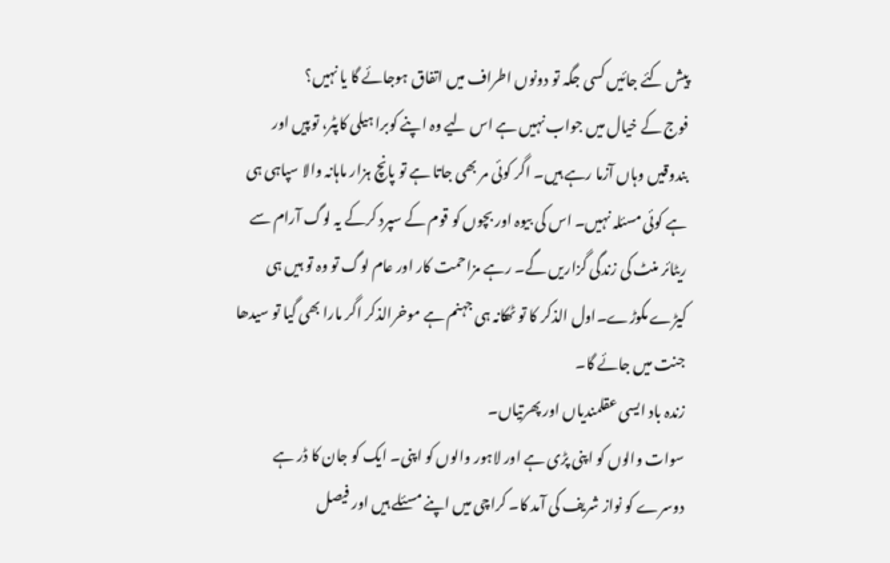پیش کئے جائیں کسی جگہ تو دونوں اطراف میں اتفاق ہوجائے گا یا نہیں؟
فوج کے خیال میں جواب نہیں ہے اس لیے وہ اپنے کوبرا ہیلی کاپٹر، توپیں اور بندوقیں وہاں آزما رہے ہیں۔ اگر کوئی مر بھی جاتا ہے تو پانچ ہزار ماہانہ والا سپاہی ہی ہے کوئی مسئلہ نہیں۔ اس کی بیوہ اور بچوں کو قوم کے سپرد کرکے یہ لوگ آرام سے ریٹائر منٹ کی زندگی گزاریں گے۔ رہے مزاحمت کار اور عام لوگ تو وہ تو ہیں ہی کیڑے مکوڑے۔اول الذکر کا تو ٹھکانہ ہی جہنم ہے موخرالذکر اگر مارا بھی گیا تو سیدھا جنت میں جائے گا۔
زندہ باد ایسی عقلمندیاں اور پھرتیاں۔
سوات والوں کو اپنی پڑی ہے اور لاہور والوں کو اپنی۔ ایک کو جان کا ڈر ہے دوسرے کو نواز شریف کی آمد کا۔ کراچی میں اپنے مسئلے ہیں اور فیصل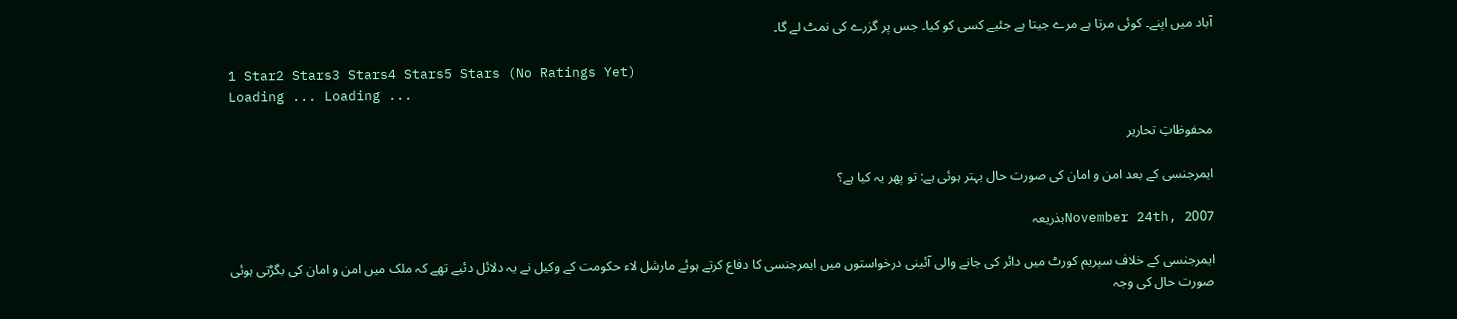آباد میں اپنے۔ کوئی مرتا ہے مرے جیتا ہے جئیے کسی کو کیا۔ جس پر گزرے کی نمٹ لے گا۔

1 Star2 Stars3 Stars4 Stars5 Stars (No Ratings Yet)
Loading ... Loading ...

محفوظاتِ تحاریر

ایمرجنسی کے بعد امن و امان کی صورت حال بہتر ہوئی ہے: تو پھر یہ کیا ہے؟

November 24th, 2007بذریعہ

ایمرجنسی کے خلاف سپریم کورٹ میں دائر کی جانے والی آئینی درخواستوں میں ایمرجنسی کا دفاع کرتے ہوئے مارشل لاء حکومت کے وکیل نے یہ دلائل دئیے تھے کہ ملک میں امن و امان کی بگڑتی ہوئی صورت حال کی وجہ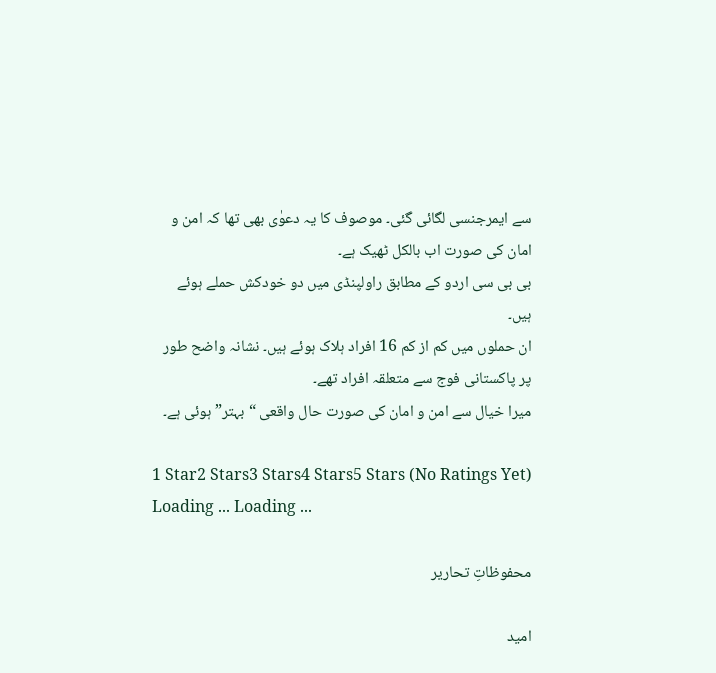سے ایمرجنسی لگائی گئی۔ موصوف کا یہ دعوٰی بھی تھا کہ امن و امان کی صورت اب بالکل ٹھیک ہے۔
بی بی سی اردو کے مطابق راولپنڈی میں دو خودکش حملے ہوئے ہیں۔
ان حملوں میں کم از کم 16 افراد ہلاک ہوئے ہیں۔ نشانہ واضح طور پر پاکستانی فوج سے متعلقہ افراد تھے۔
میرا خیال سے امن و امان کی صورت حال واقعی “بہتر” ہوئی ہے۔

1 Star2 Stars3 Stars4 Stars5 Stars (No Ratings Yet)
Loading ... Loading ...

محفوظاتِ تحاریر

امید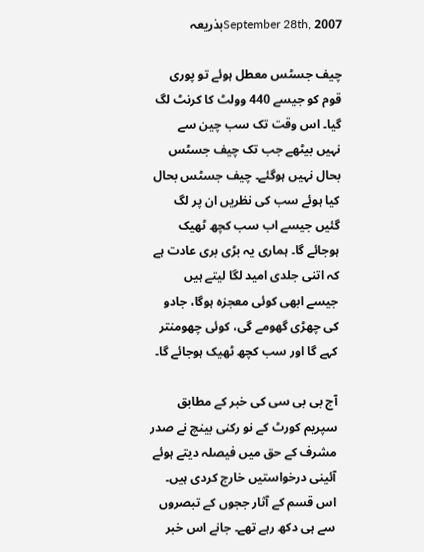September 28th, 2007بذریعہ

چیف جسٹس معطل ہوئے تو پوری قوم کو جیسے 440 وولٹ کا کرنٹ لگ گیا۔ اس وقت تک سب چین سے نہیں بیٹھے جب تک چیف جسٹس بحال نہیں ہوگئے۔ چیف جسٹس بحال کیا ہوئے سب کی نظریں ان پر لگ گئیں جیسے اب سب کچھ ٹھیک ہوجائے گا۔ ہماری یہ بڑی بری عادت ہے کہ اتنی جلدی امید لگا لیتے ہیں جیسے ابھی کوئی معجزہ ہوگا، جادو کی چھڑی گھومے گی، کوئی چھومنتر کہے گا اور سب کچھ ٹھیک ہوجائے گا۔

آج بی بی سی کی خبر کے مطابق سپریم کورٹ کے نو رکنی بینچ نے صدر مشرف کے حق میں فیصلہ دیتے ہوئے آئینی درخواستیں خارج کردی ہیں۔ اس قسم کے آثار ججوں کے تبصروں سے ہی دکھ رہے تھے۔ جانے اس خبر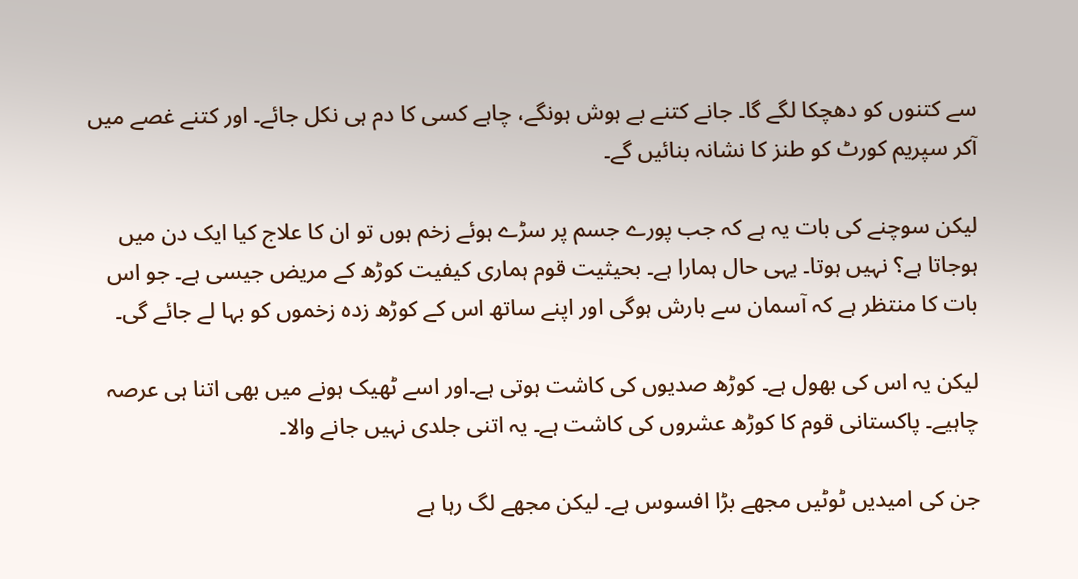سے کتنوں کو دھچکا لگے گا۔ جانے کتنے بے ہوش ہونگے، چاہے کسی کا دم ہی نکل جائے۔ اور کتنے غصے میں آکر سپریم کورٹ کو طنز کا نشانہ بنائیں گے۔

لیکن سوچنے کی بات یہ ہے کہ جب پورے جسم پر سڑے ہوئے زخم ہوں تو ان کا علاج کیا ایک دن میں ہوجاتا ہے؟ نہیں ہوتا۔ یہی حال ہمارا ہے۔ بحیثیت قوم ہماری کیفیت کوڑھ کے مریض جیسی ہے۔ جو اس بات کا منتظر ہے کہ آسمان سے بارش ہوگی اور اپنے ساتھ اس کے کوڑھ زدہ زخموں کو بہا لے جائے گی۔

لیکن یہ اس کی بھول ہے۔ کوڑھ صدیوں کی کاشت ہوتی ہے۔اور اسے ٹھیک ہونے میں بھی اتنا ہی عرصہ چاہیے۔ پاکستانی قوم کا کوڑھ عشروں کی کاشت ہے۔ یہ اتنی جلدی نہیں جانے والا۔

جن کی امیدیں ٹوٹیں مجھے بڑا افسوس ہے۔ لیکن مجھے لگ رہا ہے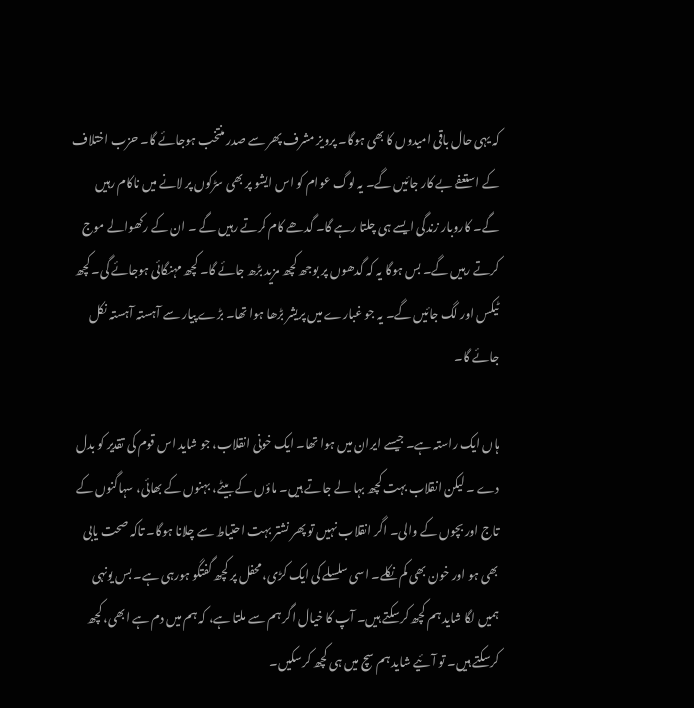کہ یہی حال باقی امیدوں کا بھی ہوگا۔ پرویز مشرف پھر سے صدر منتخب ہوجائے گا۔ حزب اختلاف کے استعفے بے کار جائیں گے۔ یہ لوگ عوام کو اس ایشو پر بھی سڑکوں پر لانے میں ناکام رہیں گے۔ کاروبار زندگی ایسے ہی چلتا رہے گا۔ گدھے کام کرتے رہیں گے ۔ ان کے رکھوالے موج کرتے رہیں گے۔ بس ہوگا یہ کہ گدھوں پر بوجھ کچھ مزید بڑھ جائے گا۔ کچھ مہنگائی ہوجائے گی۔ کچھ ٹیکس اور لگ جائیں گے۔ یہ جو غبارے میں پریشر بڑھا ہوا تھا۔ بڑے پیار سے آہستہ آہستہ نکل جائے گا۔

ہاں ایک راستہ ہے۔ جیسے ایران میں ہوا تھا۔ ایک خونی انقلاب، جو شاید اس قوم کی تقدیر کو بدل دے ۔ لیکن انقلاب بہت کچھ بہا لے جاتے ہیں۔ ماؤں کے بیٹے، بہنوں کے بھائی، سہاگنوں کے تاج اور بچوں کے والی۔ اگر انقلاب نہیں تو پھر نشتر بہت احتیاط سے چلانا ہوگا۔ تاکہ صحت یابی بھی ہو اور خون بھی کم نکلے۔ اسی سلسلے کی ایک کڑی، محفل پر کچھ گفتگو ہورہی ہے۔ بس یونہی ہمیں لگا شاید ہم کچھ کرسکتے ہیں۔ آپ کا خیال اگر ہم سے ملتا ہے، کہ ہم میں دم ہے ابھی، کچھ کرسکتے ہیں۔ تو آئیے شاید ہم سچ میں ہی کچھ کرسکیں۔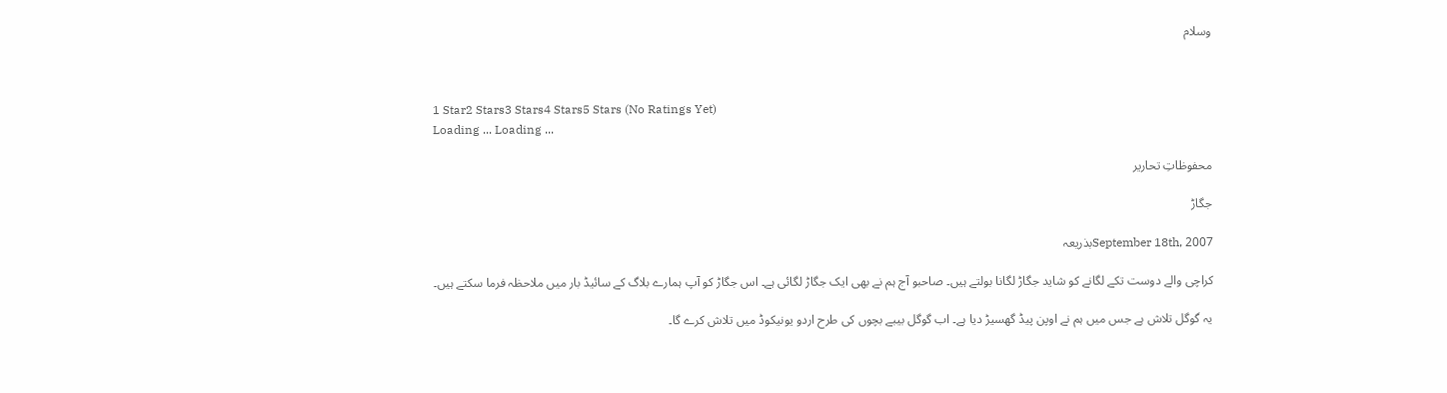وسلام



1 Star2 Stars3 Stars4 Stars5 Stars (No Ratings Yet)
Loading ... Loading ...

محفوظاتِ تحاریر

جگاڑ

September 18th, 2007بذریعہ

کراچی والے دوست تکے لگانے کو شاید جگاڑ لگانا بولتے ہیں۔ صاحبو آج ہم نے بھی ایک جگاڑ لگائی ہے۔ اس جگاڑ کو آپ ہمارے بلاگ کے سائیڈ بار میں ملاحظہ فرما سکتے ہیں۔

یہ گوگل تلاش ہے جس میں ہم نے اوپن پیڈ گھسیڑ دیا ہے۔ اب گوگل بیبے بچوں کی طرح اردو یونیکوڈ میں تلاش کرے گا۔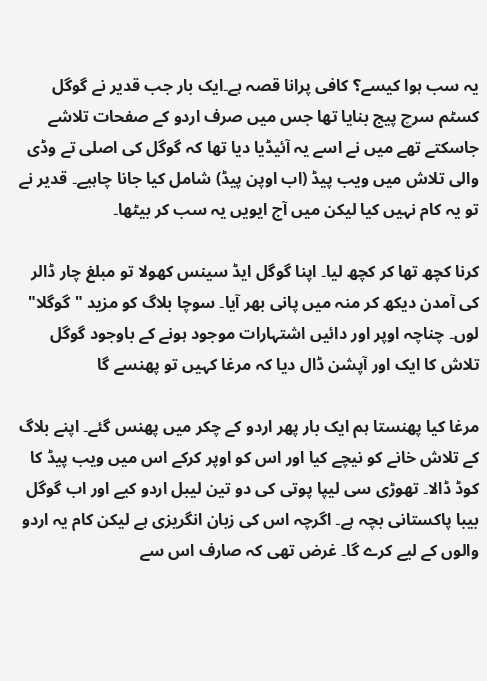یہ سب ہوا کیسے؟ کافی پرانا قصہ ہے۔ایک بار جب قدیر نے گوگل کسٹم سرچ پیج بنایا تھا جس میں صرف اردو کے صفحات تلاشے جاسکتے تھے میں نے اسے یہ آئیڈیا دیا تھا کہ گوگل کی اصلی تے وڈی والی تلاش میں ویب پیڈ (اب اوپن پیڈ) شامل کیا جانا چاہیے۔ قدیر نے تو یہ کام نہیں کیا لیکن میں آج ایویں یہ سب کر بیٹھا۔

کرنا کچھ تھا کر کچھ لیا۔ اپنا گوگل ایڈ سینس کھولا تو مبلغ چار ڈالر کی آمدن دیکھ کر منہ میں پانی بھر آیا۔ سوچا بلاگ کو مزید "گوگلا" لوں۔ چناچہ اوپر اور دائیں اشتہارات موجود ہونے کے باوجود گوگل تلاش کا ایک اور آپشن ڈال دیا کہ مرغا کہیں تو پھنسے گا

مرغا کیا پھنستا ہم ایک بار پھر اردو کے چکر میں پھنس گئے۔ اپنے بلاگ کے تلاش خانے کو نیچے کیا اور اس کو اوپر کرکے اس میں ویب پیڈ کا کوڈ ڈالا۔ تھوڑی سی لیپا پوتی کی دو تین لیبل اردو کیے اور اب گوگل بیبا پاکستانی بچہ ہے۔ اگرچہ اس کی زبان انگریزی ہے لیکن کام یہ اردو والوں کے لیے کرے گا۔ غرض تھی کہ صارف اس سے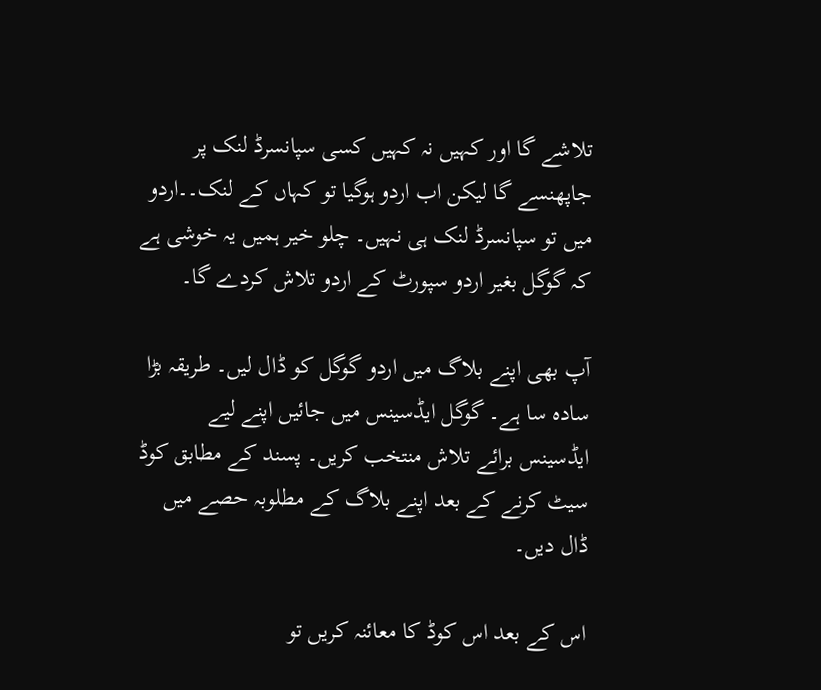تلاشے گا اور کہیں نہ کہیں کسی سپانسرڈ لنک پر جاپھنسے گا لیکن اب اردو ہوگیا تو کہاں کے لنک۔۔اردو میں تو سپانسرڈ لنک ہی نہیں۔ چلو خیر ہمیں یہ خوشی ہے کہ گوگل بغیر اردو سپورٹ کے اردو تلاش کردے گا۔

آپ بھی اپنے بلاگ میں اردو گوگل کو ڈال لیں۔ طریقہ بڑا سادہ سا ہے۔ گوگل ایڈسینس میں جائیں اپنے لیے ایڈسینس برائے تلاش منتخب کریں۔ پسند کے مطابق کوڈ سیٹ کرنے کے بعد اپنے بلاگ کے مطلوبہ حصے میں ڈال دیں۔

اس کے بعد اس کوڈ کا معائنہ کریں تو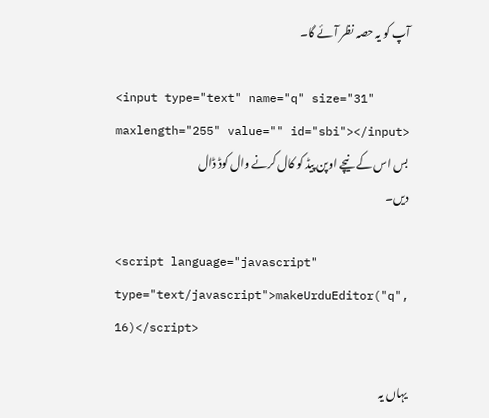آپ کو یہ حصہ نظر آئے گا۔

<input type="text" name="q" size="31" maxlength="255" value="" id="sbi"></input>
بس اس کے نیچے اوپن پیڈ کو کال کرنے وال کوڈ ڈال دیں۔

<script language="javascript" type="text/javascript">makeUrduEditor("q", 16)</script>

یہاں یہ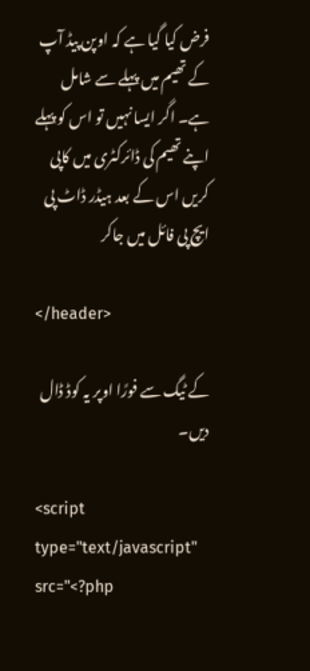فرض کیا گیا ہے کہ اوپن پیڈ آپ کے تھیم میں پہلے سے شامل ہے۔ اگر ایسا نہیں تو اس کو پہلے اپنے تھیم کی ڈائرکٹری میں کاپی کریں اس کے بعد ہیڈر ڈاٹ پی ایچ پی فائل میں جاکر

</header>

کے ٹیگ سے فورًا اوپر یہ کوڈ ڈال دیں۔

<script type="text/javascript" src="<?php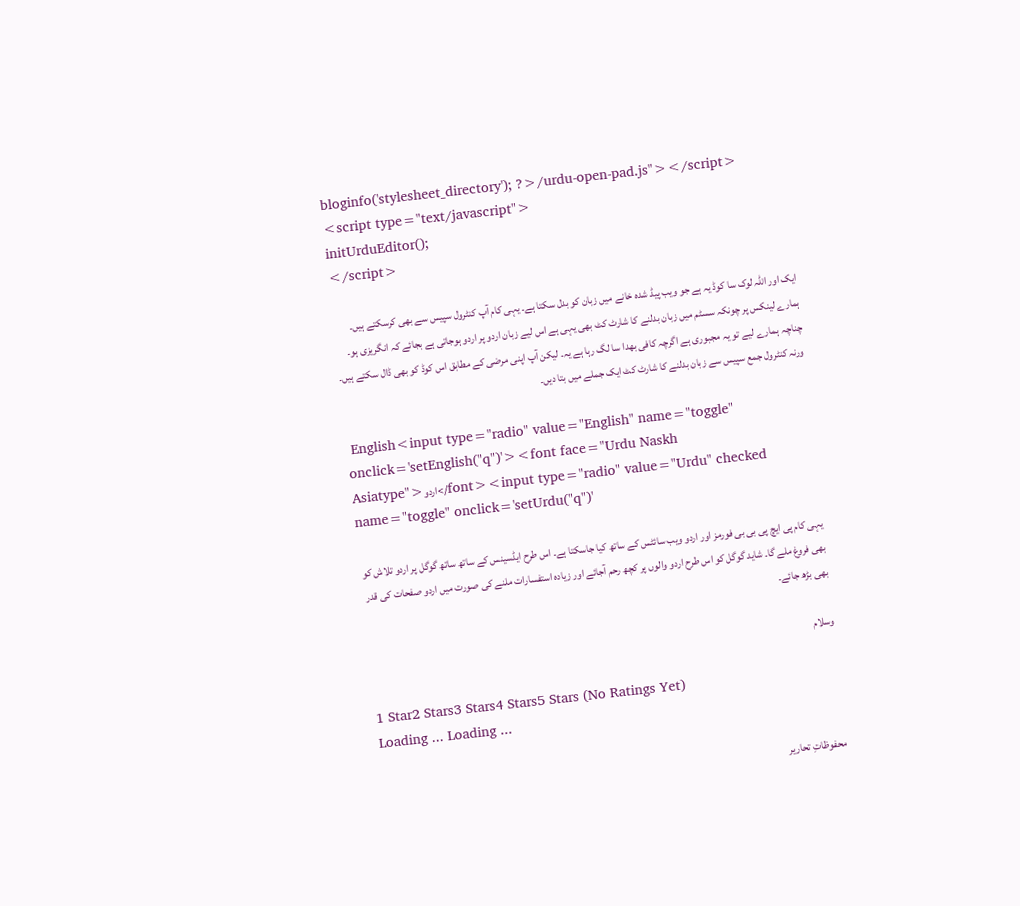bloginfo('stylesheet_directory'); ?>/urdu-open-pad.js"></script>
<script type="text/javascript">
initUrduEditor();
</script>

ایک اور اللہ لوک سا کوڈ یہ ہے جو ویب پیڈ شدہ خانے میں زبان کو بدل سکتا ہے۔ یہی کام آپ کنٹرول سپیس سے بھی کرسکتے ہیں۔ ہمارے لینکس پر چونکہ سسٹم میں زبان بدلنے کا شارٹ کٹ بھی یہی ہے اس لیے زبان اردو پر اردو ہوجاتی ہے بجائے کہ انگریزی ہو۔ چناچہ ہمارے لیے تو یہ مجبوری ہے اگرچہ کافی بھدا سا لگ رہا ہے یہ۔ لیکن آپ اپنی مرضی کے مطابق اس کوڈ کو بھی ڈال سکتے ہیں۔ ورنہ کنٹرول جمع سپیس سے زبان بدلنے کا شارٹ کٹ ایک جملے میں بتا دیں۔

 English<input type="radio" value="English" name="toggle" onclick='setEnglish("q")'><font face="Urdu Naskh Asiatype">اردو</font><input type="radio" value="Urdu" checked name="toggle" onclick='setUrdu("q")'

یہی کام پی ایچ پی بی بی فورمز اور اردو ویب سائٹس کے ساتھ کیا جاسکتا ہے۔ اس طرح ایڈسینس کے ساتھ ساتھ گوگل پر اردو تلاش کو بھی فروغ ملے گا۔ شاید گوگل کو اس طرح اردو والوں پر کچھ رحم آجائے اور زیادہ استفسارات ملنے کی صورت میں اردو صفحات کی قدر بھی بڑھ جائے۔

وسلام

1 Star2 Stars3 Stars4 Stars5 Stars (No Ratings Yet)
Loading ... Loading ...

محفوظاتِ تحاریر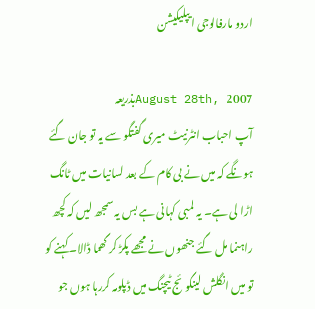اردو مارفالوجی ایپلیکیشن

August 28th, 2007بذریعہ
آپ احباب انٹرنیٹ میری گفتگو سے یہ تو جان گئے ہونگے کہ میں نے بی کام کے بعد لسانیات میں ٹانگ اڑا لی ہے۔ یہ لمبی کہانی ہے بس یہ سمجھ لیں کہ کچھ راہنما مل گئے جنھوں نے مجھے پکڑ کر گھما ڈالا۔ کہنے کو تو میں انگلش لینگوئج ٹیچنگ میں ڈپلومہ کررہا ہوں جو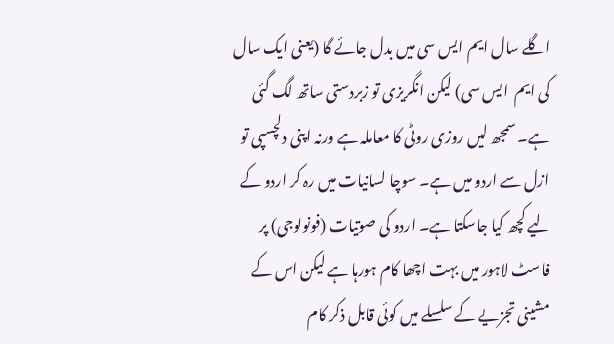اگلے سال ایم ایس سی میں بدل جائے گا (یعنی ایک سال کی ایم  ایس سی) لیکن انگریزی تو زبردستی ساتھ لگ گئی ہے۔ سمجھ لیں روزی روٹی کا معاملہ ہے ورنہ اپنی دلچسپی تو ازل سے اردو میں ہے۔ سوچا لسانیات میں رہ کر اردو کے لیے کچھ کیا جاسکتا ہے۔ اردو کی صوتیات (فونولوجی) پر فاسٹ لاہور میں بہت اچھا کام ہورہا ہے لیکن اس کے مشینی تجزیے کے سلسلے میں کوئی قابل ذکر کام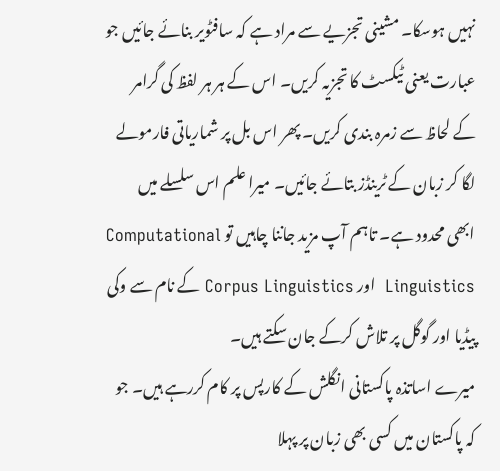نہیں ہوسکا۔ مشینی تجزیے سے مراد ہے کہ سافٹویر بنائے جائیں جو عبارت یعنی ٹیکسٹ کا تجزیہ کریں۔ اس کے ہر ہر لفظ کی گرامر کے لحاظ سے زمرہ بندی کریں۔ پھر اس بل پر شماریاتی فارمولے لگا کر زبان کے ٹرینڈز بتائے جائیں۔ میرا علم اس سلسلے میں ابھی محدود ہے۔ تاہم آپ مزید جاننا چاہیں تو Computational Linguistics  اور Corpus Linguistics کے نام سے وکی پیڈیا اور گوگل پر تلاش کرکے جان سکتے ہیں۔
میرے اساتذہ پاکستانی انگلش کے کارپس پر کام کررہے ہیں۔ جو کہ پاکستان میں کسی بھی زبان پر پہلا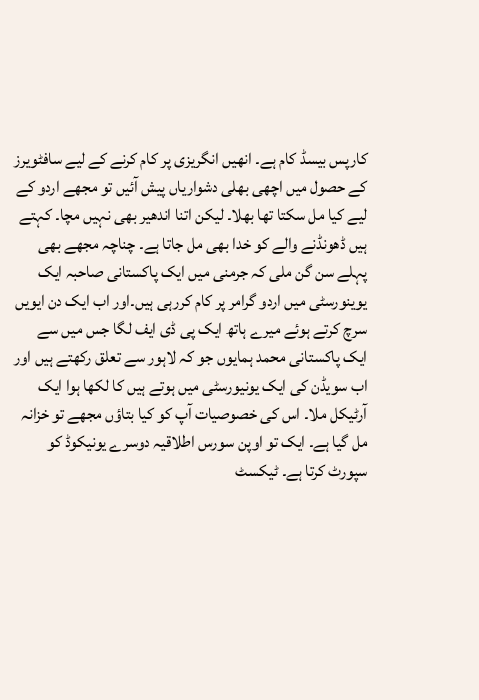کارپس بیسڈ کام ہے۔ انھیں انگریزی پر کام کرنے کے لیے سافٹویرز کے حصول میں اچھی بھلی دشواریاں پیش آئیں تو مجھے اردو کے لیے کیا مل سکتا تھا بھلا۔ لیکن اتنا اندھیر بھی نہیں مچا۔ کہتے ہیں ڈھونڈنے والے کو خدا بھی مل جاتا ہے۔ چناچہ مجھے بھی پہلے سن گن ملی کہ جرمنی میں ایک پاکستانی صاحبہ ایک یوینورسٹی میں اردو گرامر پر کام کررہی ہیں۔اور اب ایک دن ایویں سرچ کرتے ہوئے میرے ہاتھ ایک پی ڈی ایف لگا جس میں سے ایک پاکستانی محمد ہمایوں جو کہ لاہور سے تعلق رکھتے ہیں اور اب سویڈن کی ایک یونیورسٹی میں ہوتے ہیں کا لکھا ہوا ایک آرٹیکل ملا۔ اس کی خصوصیات آپ کو کیا بتاؤں مجھے تو خزانہ مل گیا ہے۔ ایک تو اوپن سورس اطلاقیہ دوسرے یونیکوڈ کو سپورٹ کرتا ہے۔ ٹیکسٹ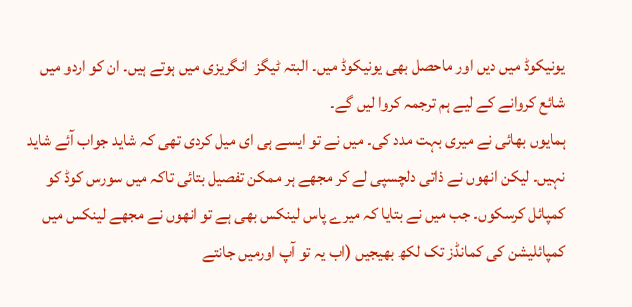یونیکوڈ میں دیں اور ماحصل بھی یونیکوڈ میں۔ البتہ ٹیگز  انگریزی میں ہوتے ہیں۔ ان کو اردو میں شائع کروانے کے لیے ہم ترجمہ کروا لیں گے۔
ہمایوں بھائی نے میری بہت مدد کی۔ میں نے تو ایسے ہی ای میل کردی تھی کہ شاید جواب آئے شاید نہیں۔ لیکن انھوں نے ذاتی دلچسپی لے کر مجھے ہر ممکن تفصیل بتائی تاکہ میں سورس کوڈ کو کمپائل کرسکوں۔ جب میں نے بتایا کہ میرے پاس لینکس بھی ہے تو انھوں نے مجھے لینکس میں کمپائلیشن کی کمانڈز تک لکھ بھیجیں (اب یہ تو آپ اورمیں جانتے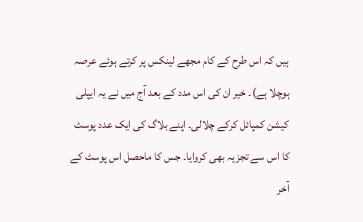ہیں کہ اس طرح کے کام مجھے لینکس پر کرتے ہوئے عرصہ ہوچلا ہے)۔ خیر ان کی اس مدد کے بعد آج میں نے یہ ایپلی کیشن کمپائل کرکے چلالی۔ اپنے بلاگ کی ایک عدد پوسٹ کا اس سے تجزیہ بھی کروایا۔ جس کا ماحصل اس پوسٹ کے آخر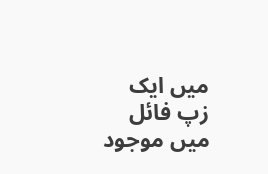میں ایک زپ فائل میں موجود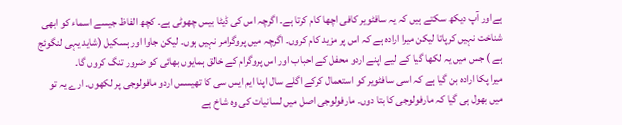ہےاور آپ دیکھ سکتے ہیں کہ یہ سافٹویر کافی اچھا کام کرتا ہے۔ اگرچہ اس کی ڈیٹا بیس چھوٹی ہے۔ کچھ الفاظ جیسے اسماء کو ابھی شناخت نہیں کرپاتا لیکن میرا ارادہ ہے کہ اس پر مزید کام کروں۔ اگرچہ میں پروگرامر نہیں ہوں۔ لیکن جاوا اور ہسکیل (شاید یہی لنگوئج ہے ) جس میں یہ لکھا گیا کے لیے اپنے اردو محفل کے احباب اور اس پروگرام کے خالق ہمایوں بھائی کو ضرور تنگ کروں گا۔
میرا پکا ارادہ بن گیا ہے کہ اسی سافٹویر کو استعمال کرکے اگلے سال اپنا ایم ایس سی کا تھیسس اردو مافولوجی پر لکھوں۔ ارے یہ تو میں بھول ہی گیا کہ مارفولوجی کا بتا دوں۔ مارفولوجی اصل میں لسانیات کی وہ شاخ ہے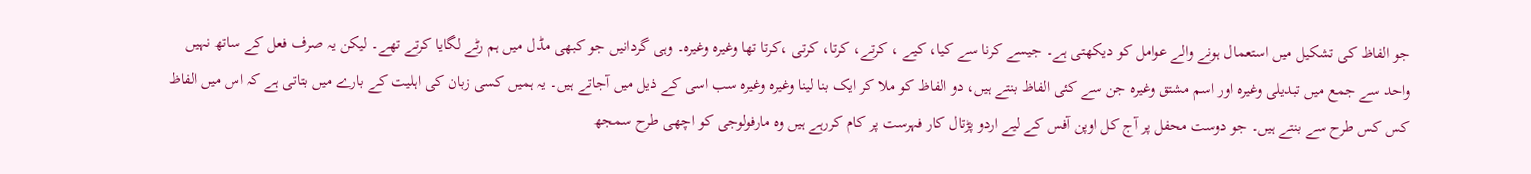جو الفاظ کی تشکیل میں استعمال ہونے والے عوامل کو دیکھتی ہے۔ جیسے کرنا سے کیا، کیے ، کرتے، کرتا، کرتی ،کرتا تھا وغیرہ وغیرہ۔ وہی گردانیں جو کبھی مڈل میں ہم رٹے لگایا کرتے تھے۔ لیکن یہ صرف فعل کے ساتھ نہیں واحد سے جمع میں تبدیلی وغیرہ اور اسم مشتق وغیرہ جن سے کئی الفاظ بنتے ہیں، دو الفاظ کو ملا کر ایک بنا لینا وغیرہ وغیرہ سب اسی کے ذیل میں آجاتے ہیں۔ یہ ہمیں کسی زبان کی اہلیت کے بارے میں بتاتی ہے کہ اس میں الفاظ کس کس طرح سے بنتے ہیں۔ جو دوست محفل پر آج کل اوپن آفس کے لیے اردو پڑتال کار فہرست پر کام کررہے ہیں وہ مارفولوجی کو اچھی طرح سمجھ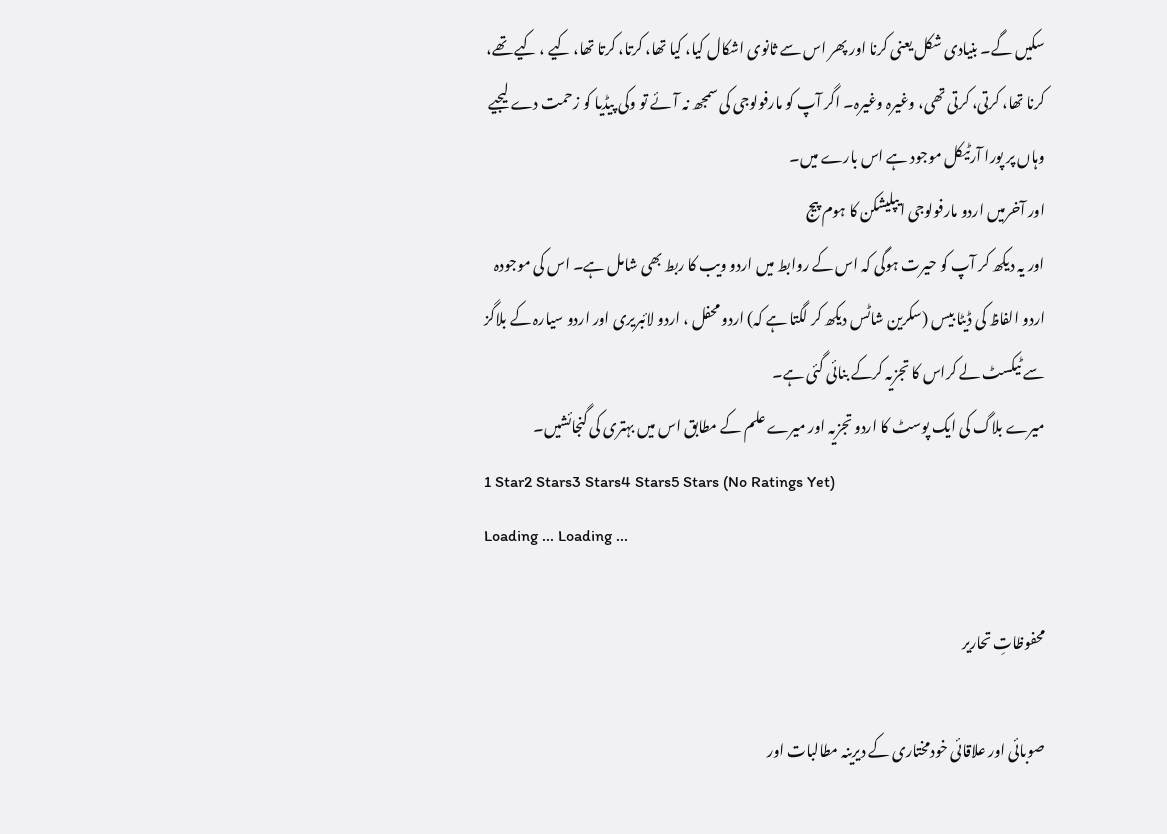سکیں گے۔ بنیادی شکل یعنی کرنا اور پھر اس سے ثانوی اشکال کیا، کیا تھا، کرتا، کرتا تھا، کیے ، کیے تھے، کرنا تھا، کرتی، کرتی تھی، وغیرہ وغیرہ۔ اگر آپ کو مارفولوجی کی سمجھ نہ آئے تو وکی پیڈیا کو زحمت دے لیجیے وہاں پر پورا آرٹیکل موجود ہے اس بارے میں۔
اور آخرمیں اردو مارفولوجی ایپلیشکن کا ہوم پیج
اور یہ دیکھ کر آپ کو حیرت ہوگی کہ اس کے روابط میں اردو ویب کا ربط بھی شامل ہے۔ اس کی موجودہ اردو الفاظ کی ڈیٹا بیس (سکرین شاٹس دیکھ کر لگتا ہے کہ) اردو محفل ، اردو لائبریری اور اردو سیارہ کے بلاگز سے ٹیکسٹ لے کراس کا تجزیہ کرکے بنائی گئی ہے۔
میرے بلاگ کی ایک پوسٹ کا اردو تجزیہ اور میرے علم کے مطابق اس میں بہتری کی گنجائشیں۔
1 Star2 Stars3 Stars4 Stars5 Stars (No Ratings Yet)
Loading ... Loading ...

محفوظاتِ تحاریر

صوبائی اور علاقائی خودمختاری کے دیرینہ مطالبات اور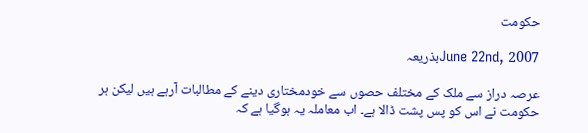حکومت

June 22nd, 2007بذریعہ

عرصہ دراز سے ملک کے مختلف حصوں سے خودمختاری دینے کے مطالبات آرہے ہیں لیکن ہر حکومت نے اس کو پس پشت ڈالا ہے۔ اب معاملہ یہ ہوگیا ہے کہ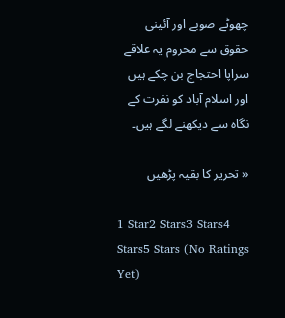چھوٹے صوبے اور آئینی حقوق سے محروم یہ علاقے سراپا احتجاج بن چکے ہیں اور اسلام آباد کو نفرت کے نگاہ سے دیکھنے لگے ہیں۔

« تحریر کا بقیہ پڑھیں

1 Star2 Stars3 Stars4 Stars5 Stars (No Ratings Yet)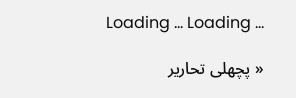Loading ... Loading ...

« پچھلی تحاریر